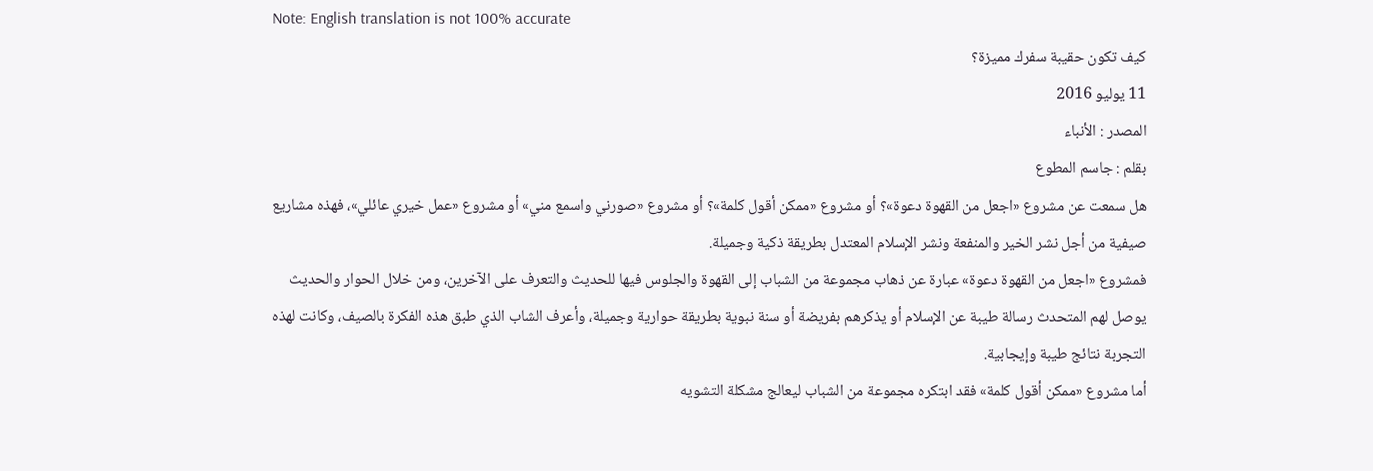Note: English translation is not 100% accurate
كيف تكون حقيبة سفرك مميزة؟
11 يوليو 2016
المصدر : الأنباء
بقلم : جاسم المطوع
هل سمعت عن مشروع «اجعل من القهوة دعوة»؟ أو مشروع «ممكن أقول كلمة»؟ أو مشروع «صورني واسمع مني» أو مشروع «عمل خيري عائلي»، فهذه مشاريع صيفية من أجل نشر الخير والمنفعة ونشر الإسلام المعتدل بطريقة ذكية وجميلة.
فمشروع «اجعل من القهوة دعوة» عبارة عن ذهاب مجموعة من الشباب إلى القهوة والجلوس فيها للحديث والتعرف على الآخرين، ومن خلال الحوار والحديث يوصل لهم المتحدث رسالة طيبة عن الإسلام أو يذكرهم بفريضة أو سنة نبوية بطريقة حوارية وجميلة، وأعرف الشاب الذي طبق هذه الفكرة بالصيف، وكانت لهذه التجربة نتائج طيبة وإيجابية.
أما مشروع «ممكن أقول كلمة» فقد ابتكره مجموعة من الشباب ليعالج مشكلة التشويه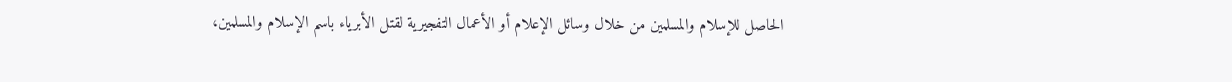الحاصل للإسلام والمسلمين من خلال وسائل الإعلام أو الأعمال التفجيرية لقتل الأبرياء باسم الإسلام والمسلمين،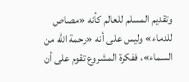وتقديم المسلم للعالم كأنه «مصاص للدماء» وليس على أنه «رحمة الله من السماء»، ففكرة المشروع تقوم على أن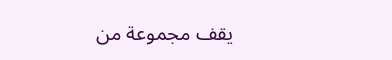يقف مجموعة من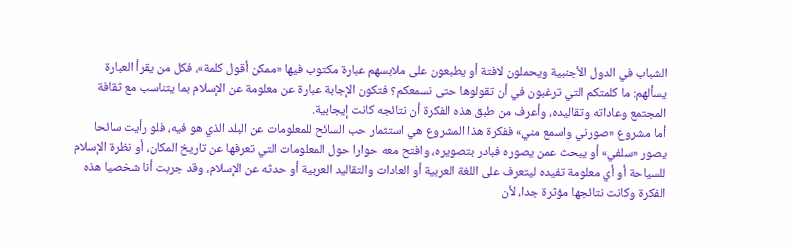الشباب في الدول الأجنبية ويحملون لافتة أو يطبعون على ملابسهم عبارة مكتوب فيها «ممكن أقول كلمة»، فكل من يقرأ العبارة يسألهم: ما كلمتكم التي ترغبون في أن تقولوها حتى نسمعكم؟ فتكون الإجابة عبارة عن معلومة عن الإسلام بما يتناسب مع ثقافة المجتمع وعاداته وتقاليده، وأعرف من طبق هذه الفكرة أن نتائجه كانت إيجابية.
أما مشروع «صورني واسمع مني» ففكرة هذا المشروع هي استثمار حب السائح للمعلومات عن البلد الذي هو فيه، فلو رأيت سائحا يصور «سلفي» أو يبحث عمن يصوره فبادر بتصويره، وافتح معه حوارا حول المعلومات التي تعرفها عن تاريخ المكان، أو نظرة الإسلام للسياحة أو أي معلومة تفيده ليتعرف على اللغة العربية أو العادات والتقاليد العربية أو حدثه عن الإسلام، وقد جربت أنا شخصيا هذه الفكرة وكانت نتائجها مؤثرة جدا، لأن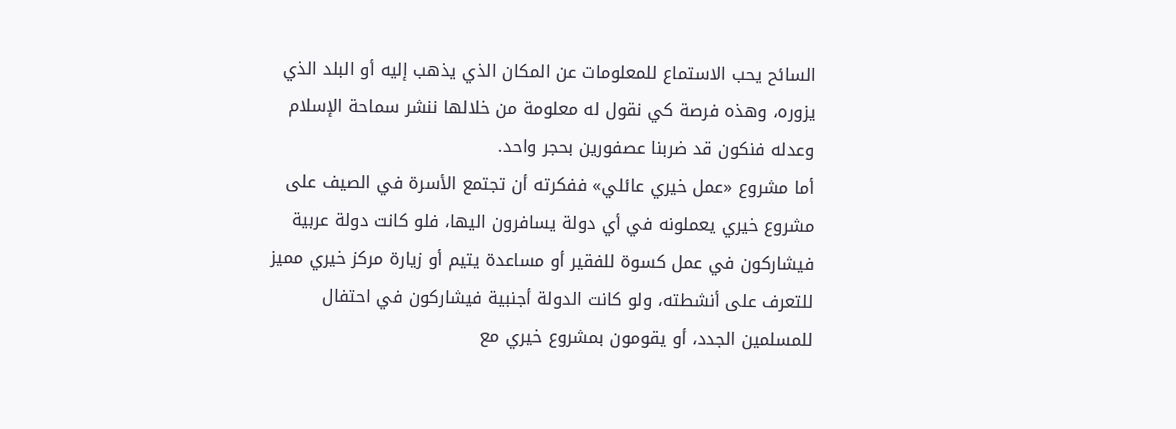السائح يحب الاستماع للمعلومات عن المكان الذي يذهب إليه أو البلد الذي يزوره، وهذه فرصة كي نقول له معلومة من خلالها ننشر سماحة الإسلام وعدله فنكون قد ضربنا عصفورين بحجر واحد.
أما مشروع «عمل خيري عائلي» ففكرته أن تجتمع الأسرة في الصيف على مشروع خيري يعملونه في أي دولة يسافرون اليها، فلو كانت دولة عربية فيشاركون في عمل كسوة للفقير أو مساعدة يتيم أو زيارة مركز خيري مميز للتعرف على أنشطته، ولو كانت الدولة أجنبية فيشاركون في احتفال للمسلمين الجدد، أو يقومون بمشروع خيري مع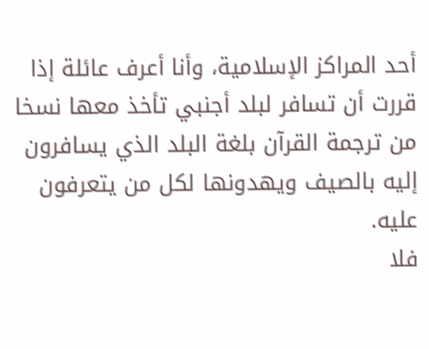أحد المراكز الإسلامية، وأنا أعرف عائلة إذا قررت أن تسافر لبلد أجنبي تأخذ معها نسخا من ترجمة القرآن بلغة البلد الذي يسافرون إليه بالصيف ويهدونها لكل من يتعرفون عليه.
فلا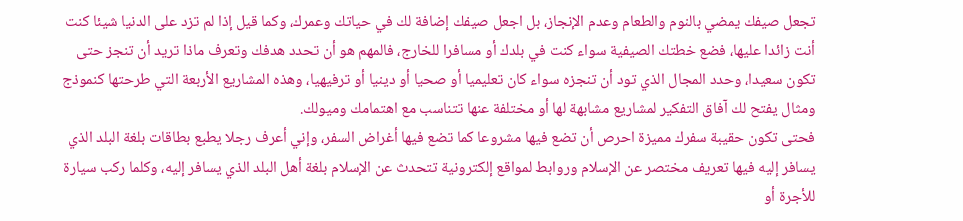تجعل صيفك يمضي بالنوم والطعام وعدم الإنجاز، بل اجعل صيفك إضافة لك في حياتك وعمرك، وكما قيل إذا لم تزد على الدنيا شيئا كنت أنت زائدا عليها، فضع خطتك الصيفية سواء كنت في بلدك أو مسافرا للخارج، فالمهم هو أن تحدد هدفك وتعرف ماذا تريد أن تنجز حتى تكون سعيدا، وحدد المجال الذي تود أن تنجزه سواء كان تعليميا أو صحيا أو دينيا أو ترفيهيا، وهذه المشاريع الأربعة التي طرحتها كنموذج ومثال يفتح لك آفاق التفكير لمشاريع مشابهة لها أو مختلفة عنها تتناسب مع اهتمامك وميولك.
فحتى تكون حقيبة سفرك مميزة احرص أن تضع فيها مشروعا كما تضع فيها أغراض السفر، وإني أعرف رجلا يطبع بطاقات بلغة البلد الذي يسافر إليه فيها تعريف مختصر عن الإسلام وروابط لمواقع إلكترونية تتحدث عن الإسلام بلغة أهل البلد الذي يسافر إليه، وكلما ركب سيارة للأجرة أو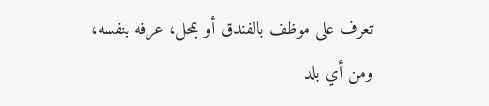تعرف على موظف بالفندق أو بمحل، عرفه بنفسه، ومن أي بلد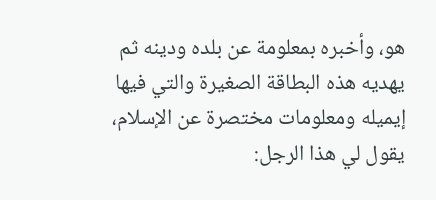هو، وأخبره بمعلومة عن بلده ودينه ثم يهديه هذه البطاقة الصغيرة والتي فيها إيميله ومعلومات مختصرة عن الإسلام، يقول لي هذا الرجل: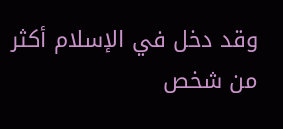وقد دخل في الإسلام أكثر من شخص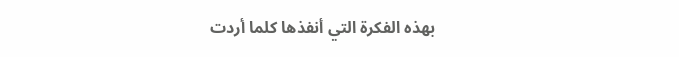بهذه الفكرة التي أنفذها كلما أردت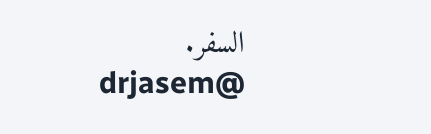السفر.
drjasem@